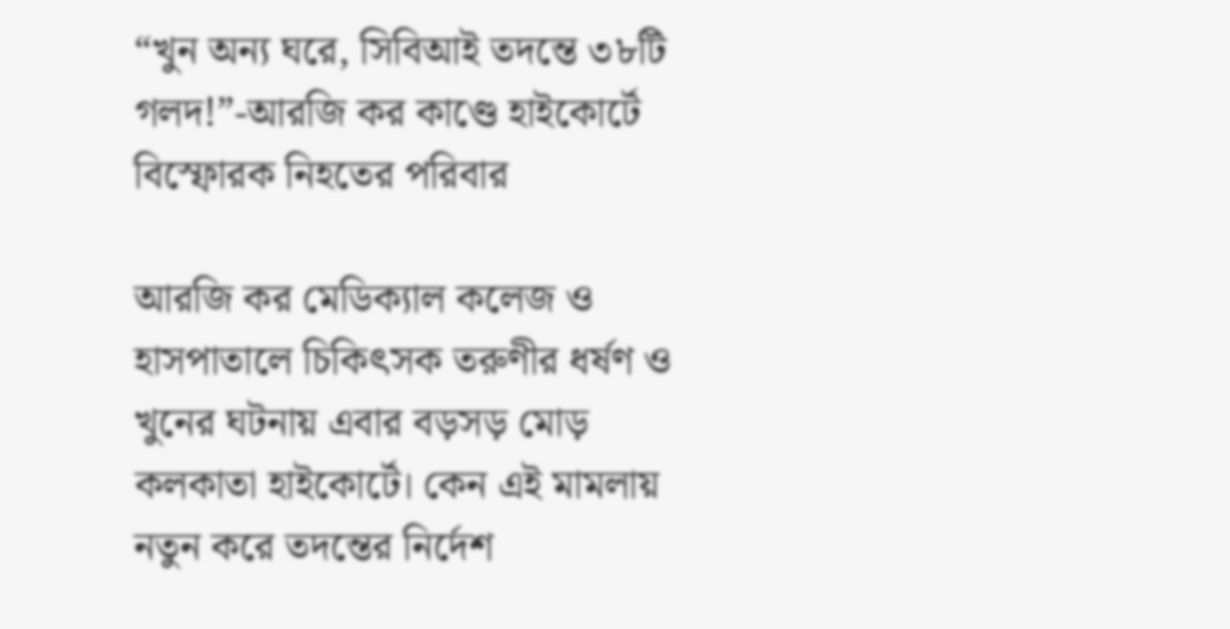“খুন অন্য ঘরে, সিবিআই তদন্তে ৩৮টি গলদ!”-আরজি কর কাণ্ডে হাইকোর্টে বিস্ফোরক নিহতের পরিবার

আরজি কর মেডিক্যাল কলেজ ও হাসপাতালে চিকিৎসক তরুণীর ধর্ষণ ও খুনের ঘটনায় এবার বড়সড় মোড় কলকাতা হাইকোর্টে। কেন এই মামলায় নতুন করে তদন্তের নির্দেশ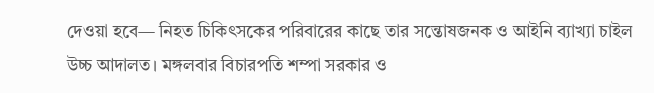দেওয়া হবে— নিহত চিকিৎসকের পরিবারের কাছে তার সন্তোষজনক ও আইনি ব্যাখ্যা চাইল উচ্চ আদালত। মঙ্গলবার বিচারপতি শম্পা সরকার ও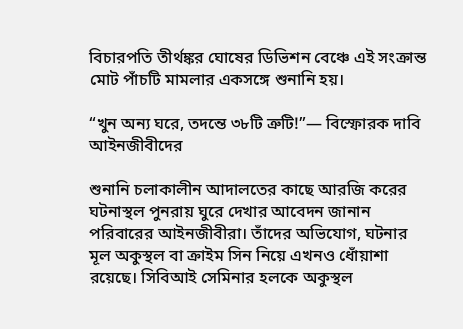বিচারপতি তীর্থঙ্কর ঘোষের ডিভিশন বেঞ্চে এই সংক্রান্ত মোট পাঁচটি মামলার একসঙ্গে শুনানি হয়।

“খুন অন্য ঘরে, তদন্তে ৩৮টি ত্রুটি!”— বিস্ফোরক দাবি আইনজীবীদের

শুনানি চলাকালীন আদালতের কাছে আরজি করের ঘটনাস্থল পুনরায় ঘুরে দেখার আবেদন জানান পরিবারের আইনজীবীরা। তাঁদের অভিযোগ, ঘটনার মূল অকুস্থল বা ক্রাইম সিন নিয়ে এখনও ধোঁয়াশা রয়েছে। সিবিআই সেমিনার হলকে অকুস্থল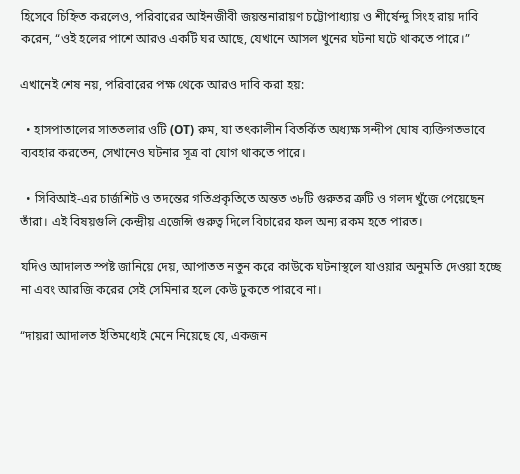হিসেবে চিহ্নিত করলেও, পরিবারের আইনজীবী জয়ন্তনারায়ণ চট্টোপাধ্যায় ও শীর্ষেন্দু সিংহ রায় দাবি করেন, “ওই হলের পাশে আরও একটি ঘর আছে, যেখানে আসল খুনের ঘটনা ঘটে থাকতে পারে।”

এখানেই শেষ নয়, পরিবারের পক্ষ থেকে আরও দাবি করা হয়:

  • হাসপাতালের সাততলার ওটি (OT) রুম, যা তৎকালীন বিতর্কিত অধ্যক্ষ সন্দীপ ঘোষ ব্যক্তিগতভাবে ব্যবহার করতেন, সেখানেও ঘটনার সূত্র বা যোগ থাকতে পারে।

  • সিবিআই-এর চার্জশিট ও তদন্তের গতিপ্রকৃতিতে অন্তত ৩৮টি গুরুতর ত্রুটি ও গলদ খুঁজে পেয়েছেন তাঁরা। এই বিষয়গুলি কেন্দ্রীয় এজেন্সি গুরুত্ব দিলে বিচারের ফল অন্য রকম হতে পারত।

যদিও আদালত স্পষ্ট জানিয়ে দেয়, আপাতত নতুন করে কাউকে ঘটনাস্থলে যাওয়ার অনুমতি দেওয়া হচ্ছে না এবং আরজি করের সেই সেমিনার হলে কেউ ঢুকতে পারবে না।

“দায়রা আদালত ইতিমধ্যেই মেনে নিয়েছে যে, একজন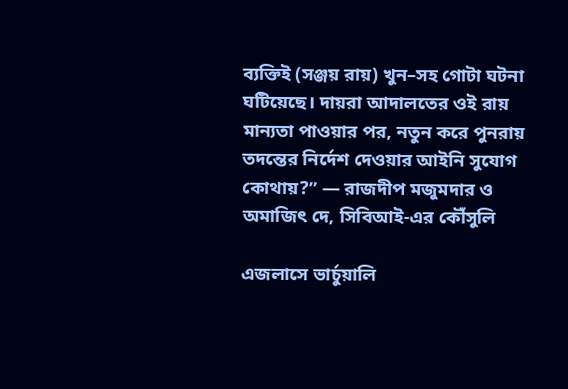ব্যক্তিই (সঞ্জয় রায়) খুন–সহ গোটা ঘটনা ঘটিয়েছে। দায়রা আদালতের ওই রায় মান্যতা পাওয়ার পর, নতুন করে পুনরায় তদন্তের নির্দেশ দেওয়ার আইনি সুযোগ কোথায়?” — রাজদীপ মজুমদার ও অমাজিৎ দে, সিবিআই-এর কৌঁসুলি

এজলাসে ভার্চুয়ালি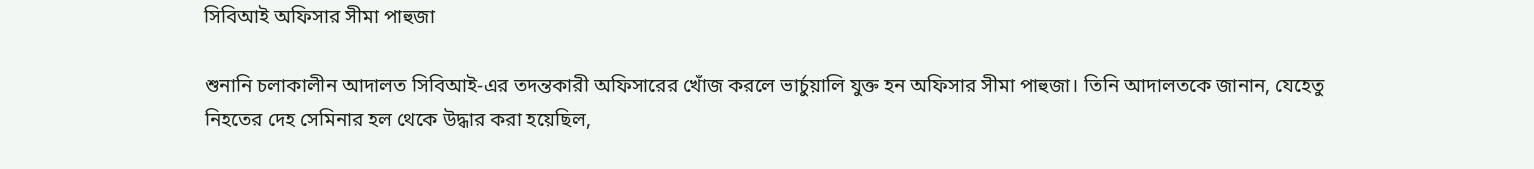সিবিআই অফিসার সীমা পাহুজা

শুনানি চলাকালীন আদালত সিবিআই-এর তদন্তকারী অফিসারের খোঁজ করলে ভার্চুয়ালি যুক্ত হন অফিসার সীমা পাহুজা। তিনি আদালতকে জানান, যেহেতু নিহতের দেহ সেমিনার হল থেকে উদ্ধার করা হয়েছিল,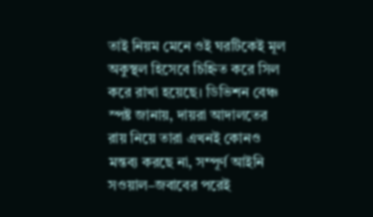তাই নিয়ম মেনে ওই ঘরটিকেই মূল অকুস্থল হিসেবে চিহ্নিত করে সিল করে রাখা হয়েছে। ডিভিশন বেঞ্চ স্পষ্ট জানায়, দায়রা আদালতের রায় নিয়ে তারা এখনই কোনও মন্তব্য করছে না, সম্পূর্ণ আইনি সওয়াল–জবাবের পরেই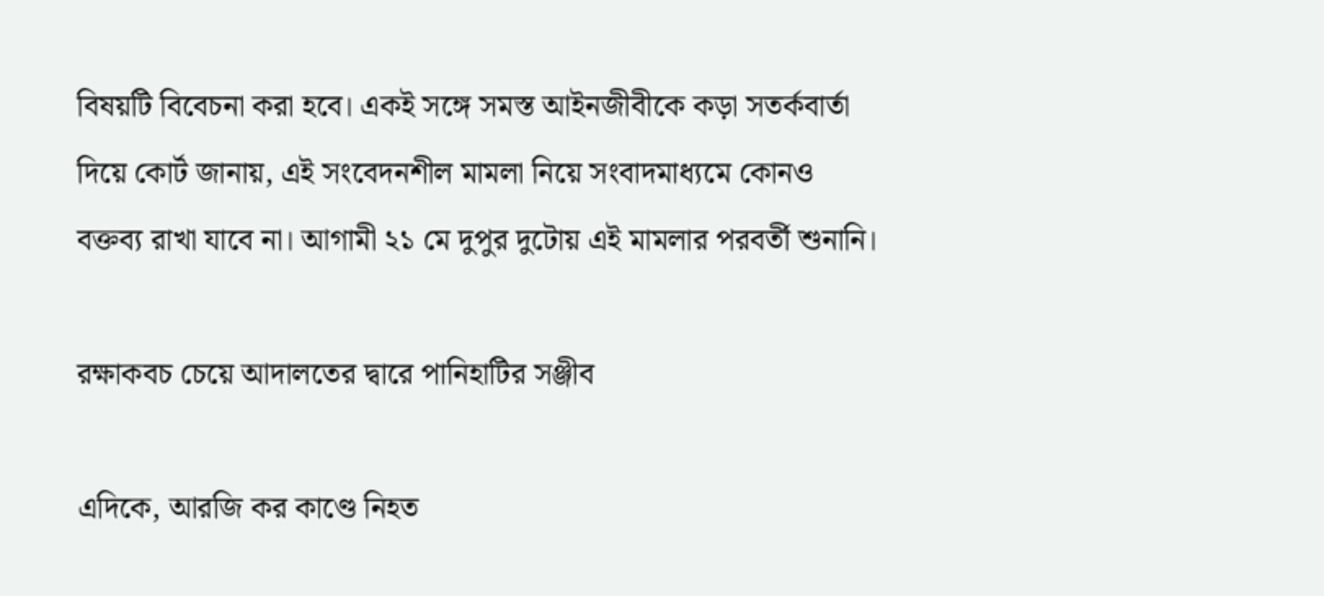বিষয়টি বিবেচনা করা হবে। একই সঙ্গে সমস্ত আইনজীবীকে কড়া সতর্কবার্তা দিয়ে কোর্ট জানায়, এই সংবেদনশীল মামলা নিয়ে সংবাদমাধ্যমে কোনও বক্তব্য রাখা যাবে না। আগামী ২১ মে দুপুর দুটোয় এই মামলার পরবর্তী শুনানি।

রক্ষাকবচ চেয়ে আদালতের দ্বারে পানিহাটির সঞ্জীব

এদিকে, আরজি কর কাণ্ডে নিহত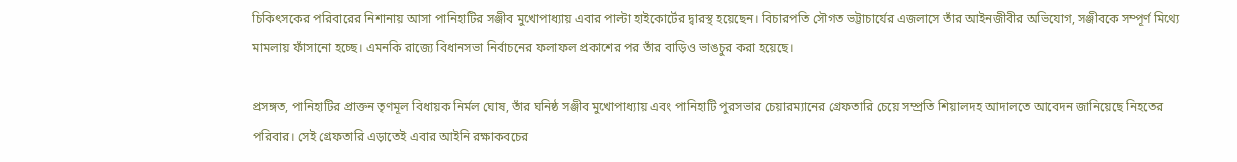চিকিৎসকের পরিবারের নিশানায় আসা পানিহাটির সঞ্জীব মুখোপাধ্যায় এবার পাল্টা হাইকোর্টের দ্বারস্থ হয়েছেন। বিচারপতি সৌগত ভট্টাচার্যের এজলাসে তাঁর আইনজীবীর অভিযোগ, সঞ্জীবকে সম্পূর্ণ মিথ্যে মামলায় ফাঁসানো হচ্ছে। এমনকি রাজ্যে বিধানসভা নির্বাচনের ফলাফল প্রকাশের পর তাঁর বাড়িও ভাঙচুর করা হয়েছে।

প্রসঙ্গত, পানিহাটির প্রাক্তন তৃণমূল বিধায়ক নির্মল ঘোষ, তাঁর ঘনিষ্ঠ সঞ্জীব মুখোপাধ্যায় এবং পানিহাটি পুরসভার চেয়ারম্যানের গ্রেফতারি চেয়ে সম্প্রতি শিয়ালদহ আদালতে আবেদন জানিয়েছে নিহতের পরিবার। সেই গ্রেফতারি এড়াতেই এবার আইনি রক্ষাকবচের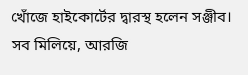খোঁজে হাইকোর্টের দ্বারস্থ হলেন সঞ্জীব। সব মিলিয়ে, আরজি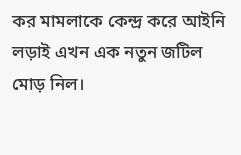কর মামলাকে কেন্দ্র করে আইনি লড়াই এখন এক নতুন জটিল মোড় নিল।